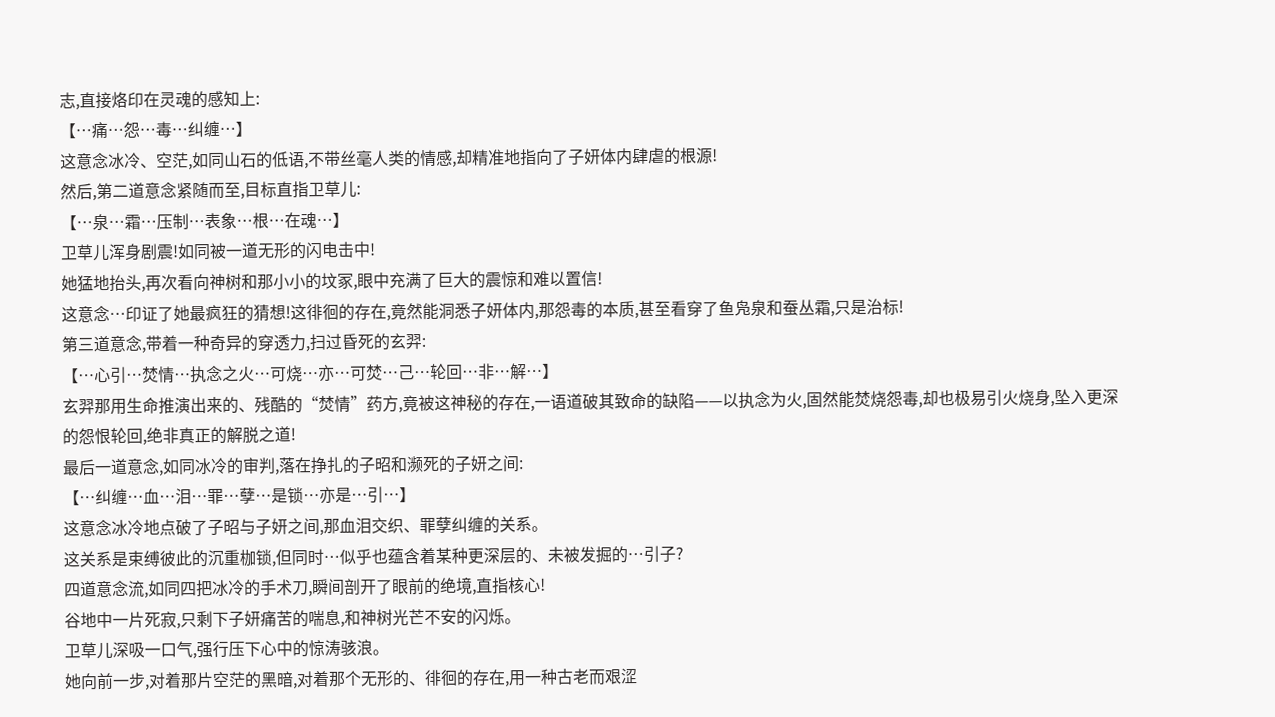志,直接烙印在灵魂的感知上:
【…痛…怨…毒…纠缠…】
这意念冰冷、空茫,如同山石的低语,不带丝毫人类的情感,却精准地指向了子妍体内肆虐的根源!
然后,第二道意念紧随而至,目标直指卫草儿:
【…泉…霜…压制…表象…根…在魂…】
卫草儿浑身剧震!如同被一道无形的闪电击中!
她猛地抬头,再次看向神树和那小小的坟冢,眼中充满了巨大的震惊和难以置信!
这意念…印证了她最疯狂的猜想!这徘徊的存在,竟然能洞悉子妍体内,那怨毒的本质,甚至看穿了鱼凫泉和蚕丛霜,只是治标!
第三道意念,带着一种奇异的穿透力,扫过昏死的玄羿:
【…心引…焚情…执念之火…可烧…亦…可焚…己…轮回…非…解…】
玄羿那用生命推演出来的、残酷的“焚情”药方,竟被这神秘的存在,一语道破其致命的缺陷——以执念为火,固然能焚烧怨毒,却也极易引火烧身,坠入更深的怨恨轮回,绝非真正的解脱之道!
最后一道意念,如同冰冷的审判,落在挣扎的子昭和濒死的子妍之间:
【…纠缠…血…泪…罪…孽…是锁…亦是…引…】
这意念冰冷地点破了子昭与子妍之间,那血泪交织、罪孽纠缠的关系。
这关系是束缚彼此的沉重枷锁,但同时…似乎也蕴含着某种更深层的、未被发掘的…引子?
四道意念流,如同四把冰冷的手术刀,瞬间剖开了眼前的绝境,直指核心!
谷地中一片死寂,只剩下子妍痛苦的喘息,和神树光芒不安的闪烁。
卫草儿深吸一口气,强行压下心中的惊涛骇浪。
她向前一步,对着那片空茫的黑暗,对着那个无形的、徘徊的存在,用一种古老而艰涩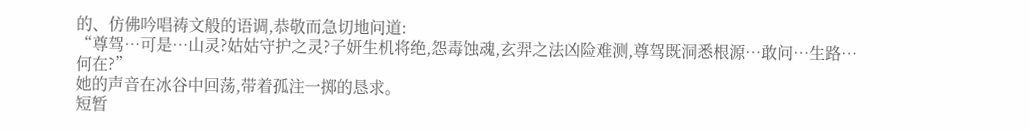的、仿佛吟唱祷文般的语调,恭敬而急切地问道:
“尊驾…可是…山灵?姑姑守护之灵?子妍生机将绝,怨毒蚀魂,玄羿之法凶险难测,尊驾既洞悉根源…敢问…生路…何在?”
她的声音在冰谷中回荡,带着孤注一掷的恳求。
短暂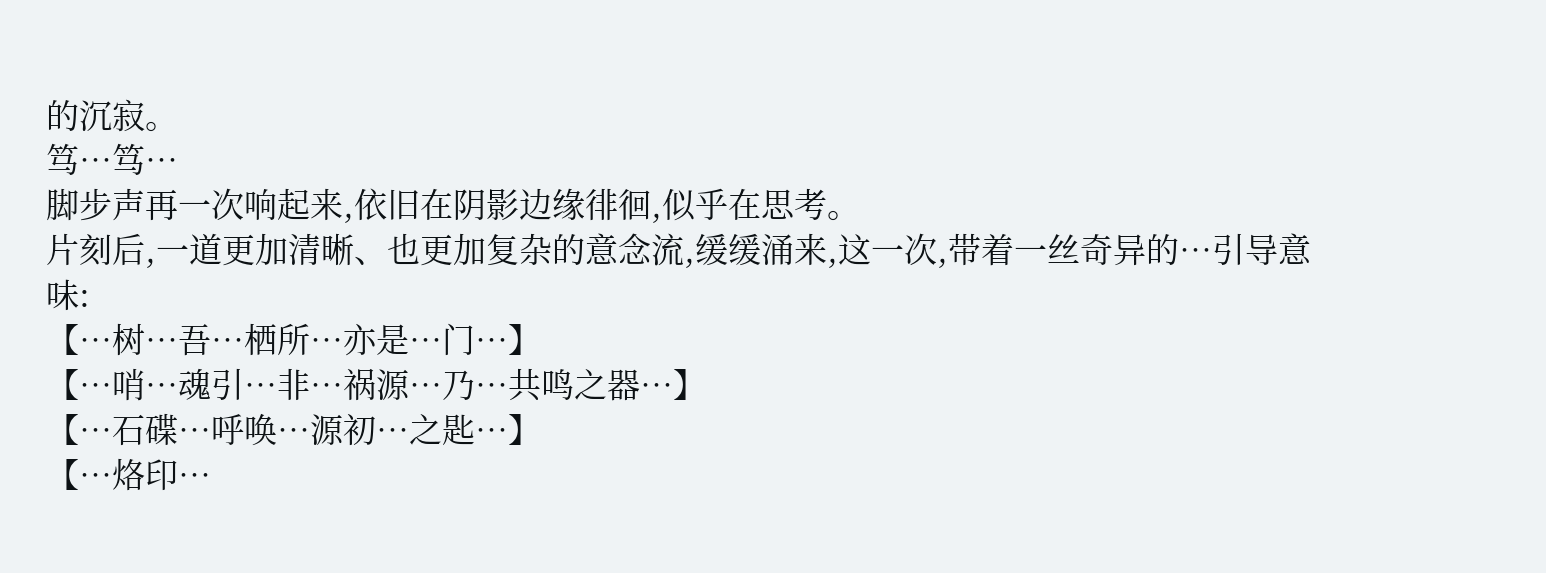的沉寂。
笃…笃…
脚步声再一次响起来,依旧在阴影边缘徘徊,似乎在思考。
片刻后,一道更加清晰、也更加复杂的意念流,缓缓涌来,这一次,带着一丝奇异的…引导意味:
【…树…吾…栖所…亦是…门…】
【…哨…魂引…非…祸源…乃…共鸣之器…】
【…石碟…呼唤…源初…之匙…】
【…烙印…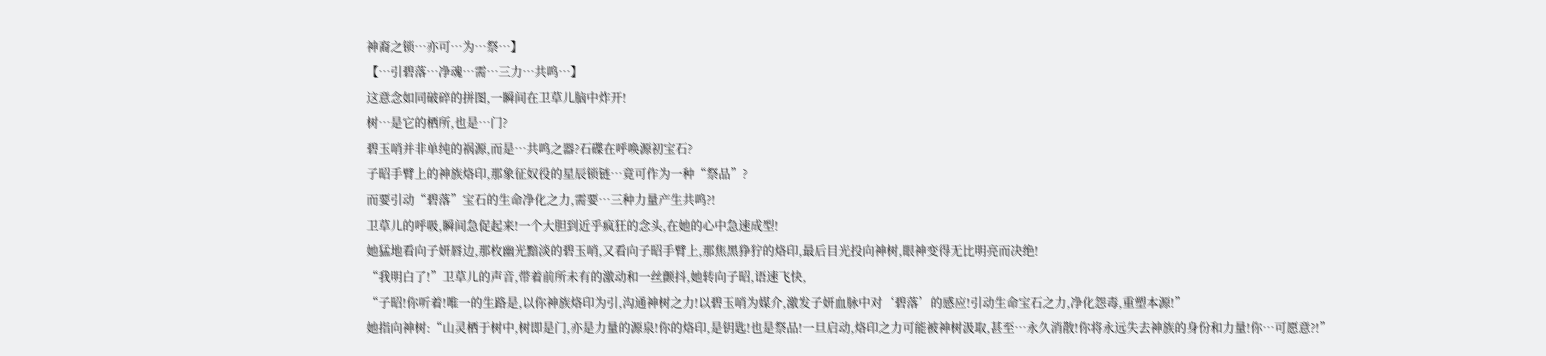神裔之锁…亦可…为…祭…】
【…引碧落…净魂…需…三力…共鸣…】
这意念如同破碎的拼图,一瞬间在卫草儿脑中炸开!
树…是它的栖所,也是…门?
碧玉哨并非单纯的祸源,而是…共鸣之器?石碟在呼唤源初宝石?
子昭手臂上的神族烙印,那象征奴役的星辰锁链…竟可作为一种“祭品”?
而要引动“碧落”宝石的生命净化之力,需要…三种力量产生共鸣?!
卫草儿的呼吸,瞬间急促起来!一个大胆到近乎疯狂的念头,在她的心中急速成型!
她猛地看向子妍唇边,那枚幽光黯淡的碧玉哨,又看向子昭手臂上,那焦黑狰狞的烙印,最后目光投向神树,眼神变得无比明亮而决绝!
“我明白了!”卫草儿的声音,带着前所未有的激动和一丝颤抖,她转向子昭,语速飞快,
“子昭!你听着!唯一的生路是,以你神族烙印为引,沟通神树之力!以碧玉哨为媒介,激发子妍血脉中对‘碧落’的感应!引动生命宝石之力,净化怨毒,重塑本源!”
她指向神树:“山灵栖于树中,树即是门,亦是力量的源泉!你的烙印,是钥匙!也是祭品!一旦启动,烙印之力可能被神树汲取,甚至…永久消散!你将永远失去神族的身份和力量!你…可愿意?!”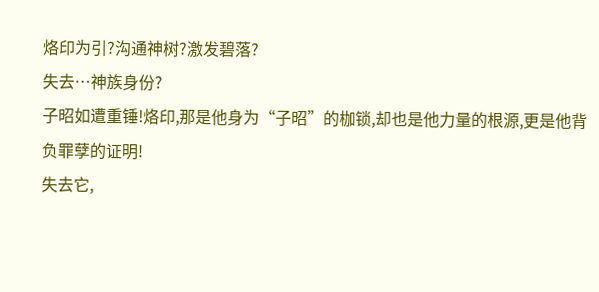烙印为引?沟通神树?激发碧落?
失去…神族身份?
子昭如遭重锤!烙印,那是他身为“子昭”的枷锁,却也是他力量的根源,更是他背负罪孽的证明!
失去它,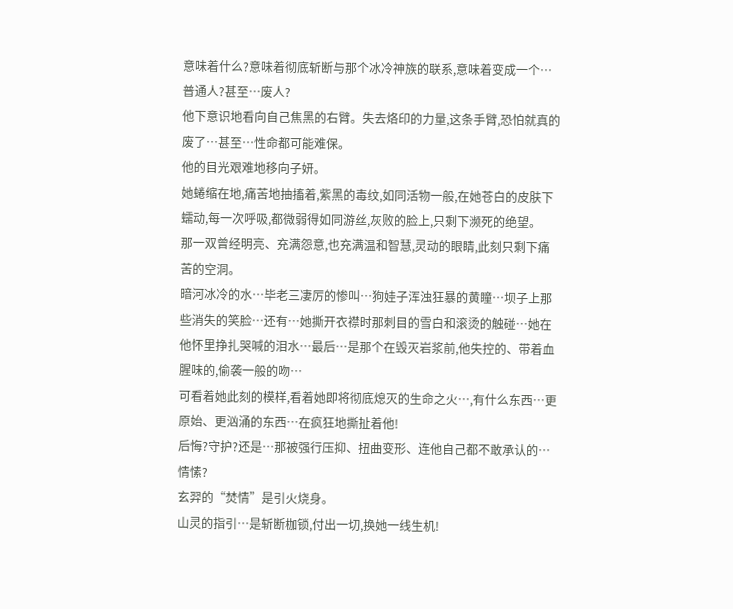意味着什么?意味着彻底斩断与那个冰冷神族的联系,意味着变成一个…普通人?甚至…废人?
他下意识地看向自己焦黑的右臂。失去烙印的力量,这条手臂,恐怕就真的废了…甚至…性命都可能难保。
他的目光艰难地移向子妍。
她蜷缩在地,痛苦地抽搐着,紫黑的毒纹,如同活物一般,在她苍白的皮肤下蠕动,每一次呼吸,都微弱得如同游丝,灰败的脸上,只剩下濒死的绝望。
那一双曾经明亮、充满怨意,也充满温和智慧,灵动的眼睛,此刻只剩下痛苦的空洞。
暗河冰冷的水…毕老三凄厉的惨叫…狗娃子浑浊狂暴的黄瞳…坝子上那些消失的笑脸…还有…她撕开衣襟时那刺目的雪白和滚烫的触碰…她在他怀里挣扎哭喊的泪水…最后…是那个在毁灭岩浆前,他失控的、带着血腥味的,偷袭一般的吻…
可看着她此刻的模样,看着她即将彻底熄灭的生命之火…,有什么东西…更原始、更汹涌的东西…在疯狂地撕扯着他!
后悔?守护?还是…那被强行压抑、扭曲变形、连他自己都不敢承认的…情愫?
玄羿的“焚情”是引火烧身。
山灵的指引…是斩断枷锁,付出一切,换她一线生机!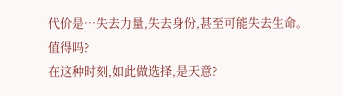代价是…失去力量,失去身份,甚至可能失去生命。
值得吗?
在这种时刻,如此做选择,是天意?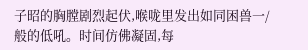子昭的胸膛剧烈起伏,喉咙里发出如同困兽一/般的低吼。时间仿佛凝固,每